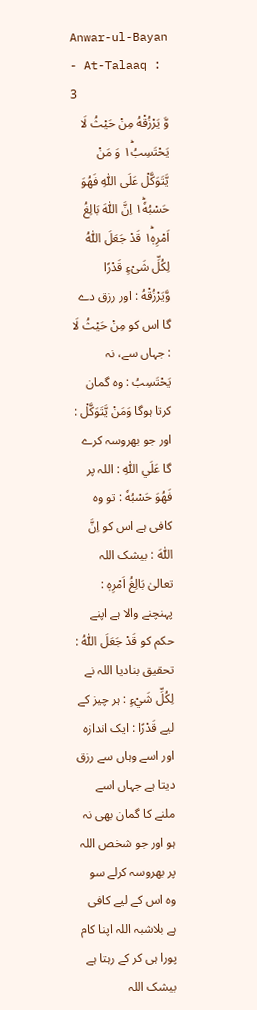Anwar-ul-Bayan - At-Talaaq : 3
وَّ یَرْزُقْهُ مِنْ حَیْثُ لَا یَحْتَسِبُ١ؕ وَ مَنْ یَّتَوَكَّلْ عَلَى اللّٰهِ فَهُوَ حَسْبُهٗ١ؕ اِنَّ اللّٰهَ بَالِغُ اَمْرِهٖ١ؕ قَدْ جَعَلَ اللّٰهُ لِكُلِّ شَیْءٍ قَدْرًا
وَّيَرْزُقْهُ : اور رزق دے گا اس کو مِنْ حَيْثُ لَا : جہاں سے، نہ يَحْتَسِبُ : وہ گمان کرتا ہوگا وَمَنْ يَّتَوَكَّلْ : اور جو بھروسہ کرے گا عَلَي اللّٰهِ : اللہ پر فَهُوَ حَسْبُهٗ : تو وہ کافی ہے اس کو اِنَّ اللّٰهَ : بیشک اللہ تعالیٰ بَالِغُ اَمْرِهٖ : پہنچنے والا ہے اپنے حکم کو قَدْ جَعَلَ اللّٰهُ : تحقیق بنادیا اللہ نے لِكُلِّ شَيْءٍ : ہر چیز کے لیے قَدْرًا : ایک اندازہ
اور اسے وہاں سے رزق دیتا ہے جہاں اسے ملنے کا گمان بھی نہ ہو اور جو شخص اللہ پر بھروسہ کرلے سو وہ اس کے لیے کافی ہے بلاشبہ اللہ اپنا کام پورا ہی کر کے رہتا ہے بیشک اللہ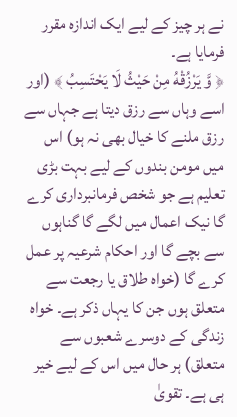نے ہر چیز کے لیے ایک اندازہ مقرر فرمایا ہے۔
﴿ وَّ يَرْزُقْهُ مِنْ حَيْثُ لَا يَحْتَسِبُ ﴾ (اور اسے وہاں سے رزق دیتا ہے جہاں سے رزق ملنے کا خیال بھی نہ ہو) اس میں مومن بندوں کے لیے بہت بڑی تعلیم ہے جو شخص فرمانبرداری کرے گا نیک اعمال میں لگے گا گناہوں سے بچے گا اور احکام شرعیہ پر عمل کرے گا (خواہ طلاق یا رجعت سے متعلق ہوں جن کا یہاں ذکر ہے۔ خواہ زندگی کے دوسرے شعبوں سے متعلق) ہر حال میں اس کے لیے خیر ہی ہے۔ تقویٰ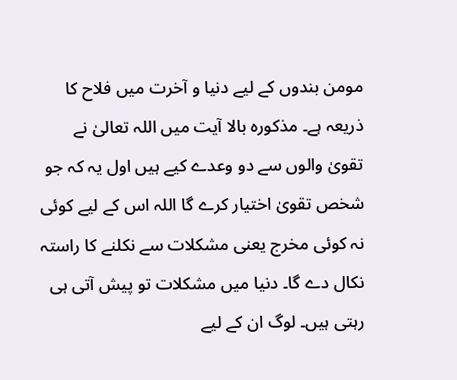مومن بندوں کے لیے دنیا و آخرت میں فلاح کا ذریعہ ہے۔ مذکورہ بالا آیت میں اللہ تعالیٰ نے تقویٰ والوں سے دو وعدے کیے ہیں اول یہ کہ جو شخص تقویٰ اختیار کرے گا اللہ اس کے لیے کوئی نہ کوئی مخرج یعنی مشکلات سے نکلنے کا راستہ نکال دے گا۔ دنیا میں مشکلات تو پیش آتی ہی رہتی ہیں۔ لوگ ان کے لیے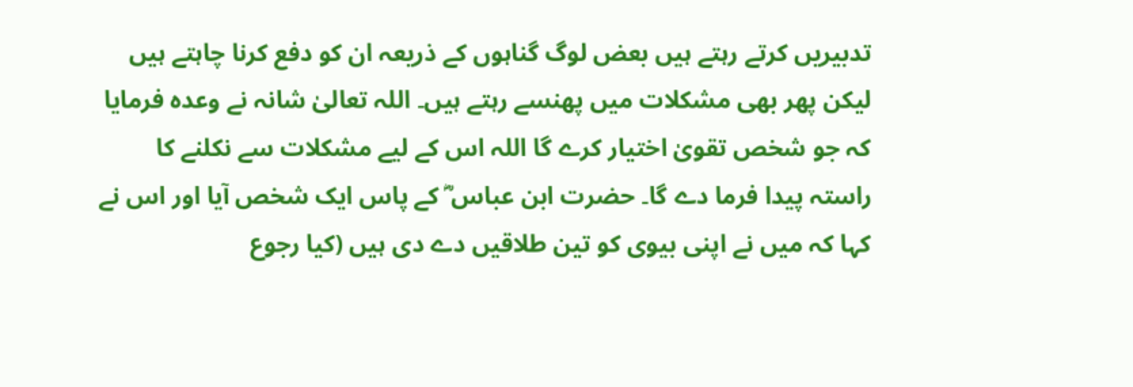تدبیریں کرتے رہتے ہیں بعض لوگ گناہوں کے ذریعہ ان کو دفع کرنا چاہتے ہیں لیکن پھر بھی مشکلات میں پھنسے رہتے ہیں۔ اللہ تعالیٰ شانہ نے وعدہ فرمایا کہ جو شخص تقویٰ اختیار کرے گا اللہ اس کے لیے مشکلات سے نکلنے کا راستہ پیدا فرما دے گا۔ حضرت ابن عباس ؓ کے پاس ایک شخص آیا اور اس نے کہا کہ میں نے اپنی بیوی کو تین طلاقیں دے دی ہیں (کیا رجوع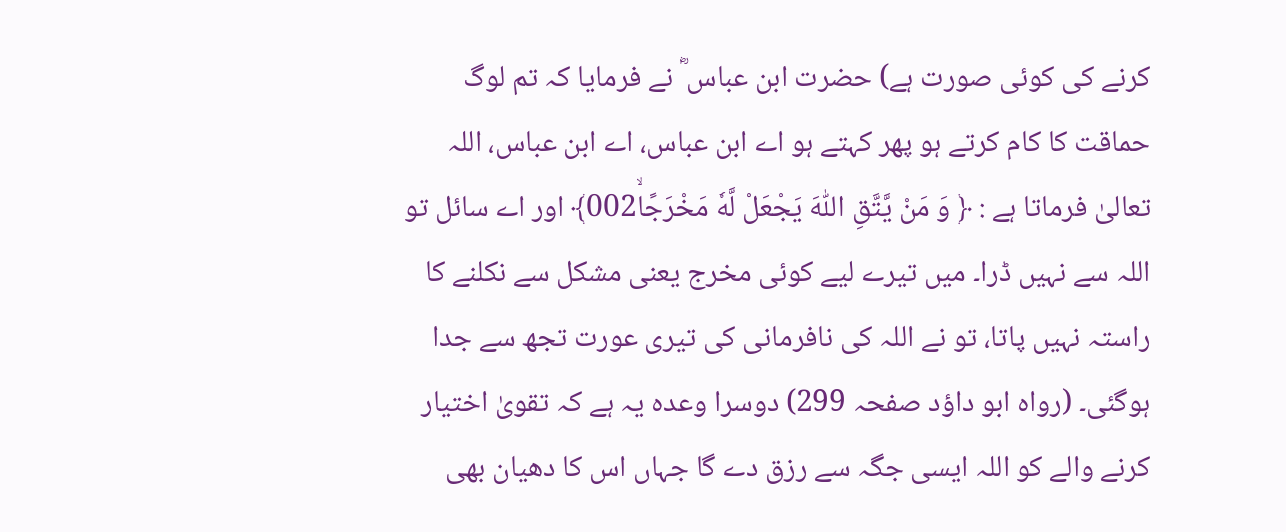کرنے کی کوئی صورت ہے) حضرت ابن عباس ؓ نے فرمایا کہ تم لوگ حماقت کا کام کرتے ہو پھر کہتے ہو اے ابن عباس، اے ابن عباس، اللہ تعالیٰ فرماتا ہے : ﴿ وَ مَنْ يَّتَّقِ اللّٰهَ يَجْعَلْ لَّهٗ مَخْرَجًاۙ002﴾ اور اے سائل تو اللہ سے نہیں ڈرا۔ میں تیرے لیے کوئی مخرج یعنی مشکل سے نکلنے کا راستہ نہیں پاتا، تو نے اللہ کی نافرمانی کی تیری عورت تجھ سے جدا ہوگئی۔ (رواہ ابو داؤد صفحہ 299) دوسرا وعدہ یہ ہے کہ تقویٰ اختیار کرنے والے کو اللہ ایسی جگہ سے رزق دے گا جہاں اس کا دھیان بھی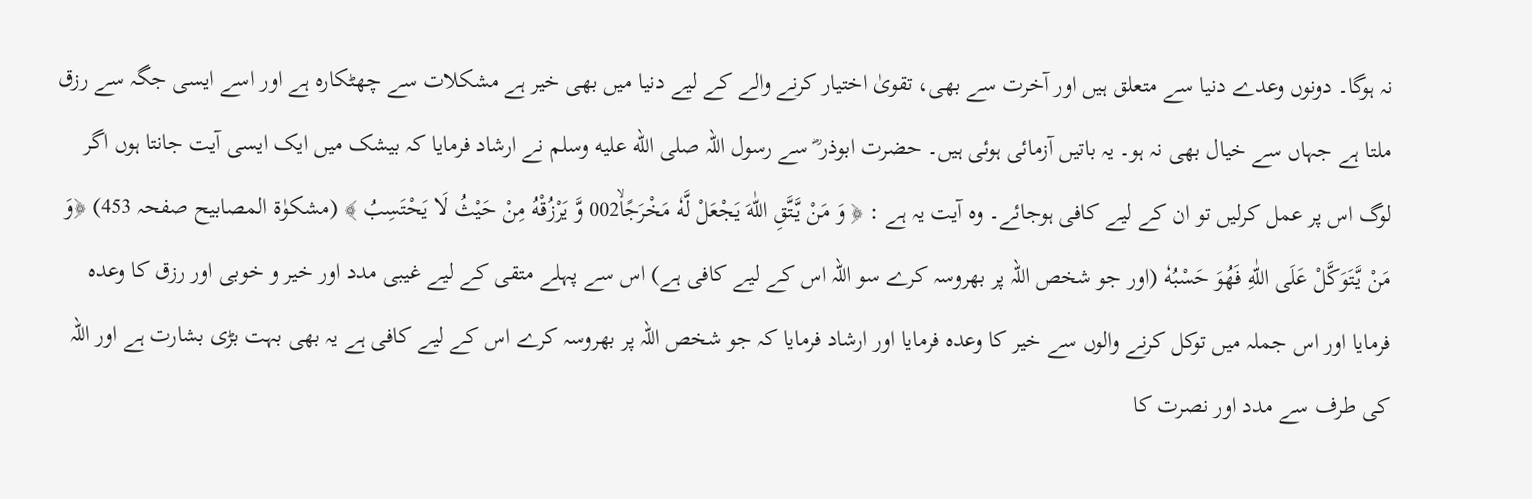نہ ہوگا۔ دونوں وعدے دنیا سے متعلق ہیں اور آخرت سے بھی، تقویٰ اختیار کرنے والے کے لیے دنیا میں بھی خیر ہے مشکلات سے چھٹکارہ ہے اور اسے ایسی جگہ سے رزق ملتا ہے جہاں سے خیال بھی نہ ہو۔ یہ باتیں آزمائی ہوئی ہیں۔ حضرت ابوذر ؓ سے رسول اللہ صلى الله عليه وسلم نے ارشاد فرمایا کہ بیشک میں ایک ایسی آیت جانتا ہوں اگر لوگ اس پر عمل کرلیں تو ان کے لیے کافی ہوجائے۔ وہ آیت یہ ہے : ﴿ وَ مَنْ يَّتَّقِ اللّٰهَ يَجْعَلْ لَّهٗ مَخْرَجًاۙ002 وَّ يَرْزُقْهُ مِنْ حَيْثُ لَا يَحْتَسِبُ ﴾ (مشکوٰۃ المصابیح صفحہ 453) ﴿وَ مَنْ يَّتَوَكَّلْ عَلَى اللّٰهِ فَهُوَ حَسْبُهٗ (اور جو شخص اللہ پر بھروسہ کرے سو اللہ اس کے لیے کافی ہے) اس سے پہلے متقی کے لیے غیبی مدد اور خیر و خوبی اور رزق کا وعدہ فرمایا اور اس جملہ میں توکل کرنے والوں سے خیر کا وعدہ فرمایا اور ارشاد فرمایا کہ جو شخص اللہ پر بھروسہ کرے اس کے لیے کافی ہے یہ بھی بہت بڑی بشارت ہے اور اللہ کی طرف سے مدد اور نصرت کا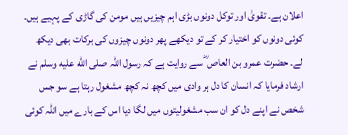اعلان ہے۔ تقویٰ اور توکل دونوں بڑی اہم چیزیں ہیں مومن کی گاڑی کے پہیے ہیں۔ کوئی دونوں کو اختیار کر کے تو دیکھے پھر دونوں چیزوں کی برکات بھی دیکھ لے۔ حضرت عمرو بن العاص ؓ سے روایت ہے کہ رسول اللہ صلى الله عليه وسلم نے ارشاد فرمایا کہ انسان کا دل ہر وادی میں کچھ نہ کچھ مشغول رہتا ہے سو جس شخص نے اپنے دل کو ان سب مشغولیتوں میں لگا دیا اس کے بارے میں اللہ کوئی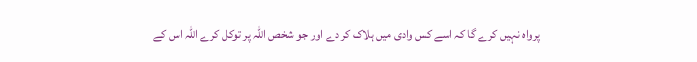پرواہ نہیں کرے گا کہ اسے کس وادی میں ہلاک کر دے اور جو شخص اللہ پر توکل کرے اللہ اس کے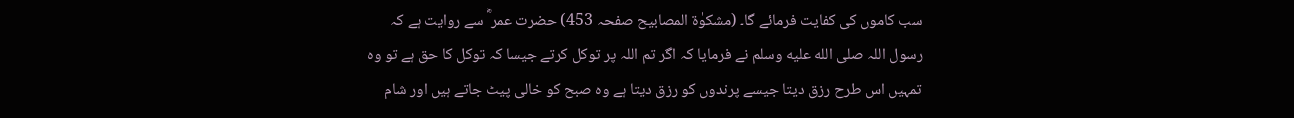سب کاموں کی کفایت فرمائے گا۔ (مشکوٰۃ المصابیح صفحہ 453) حضرت عمر ؓ سے روایت ہے کہ رسول اللہ صلى الله عليه وسلم نے فرمایا کہ اگر تم اللہ پر توکل کرتے جیسا کہ توکل کا حق ہے تو وہ تمہیں اس طرح رزق دیتا جیسے پرندوں کو رزق دیتا ہے وہ صبح کو خالی پیٹ جاتے ہیں اور شام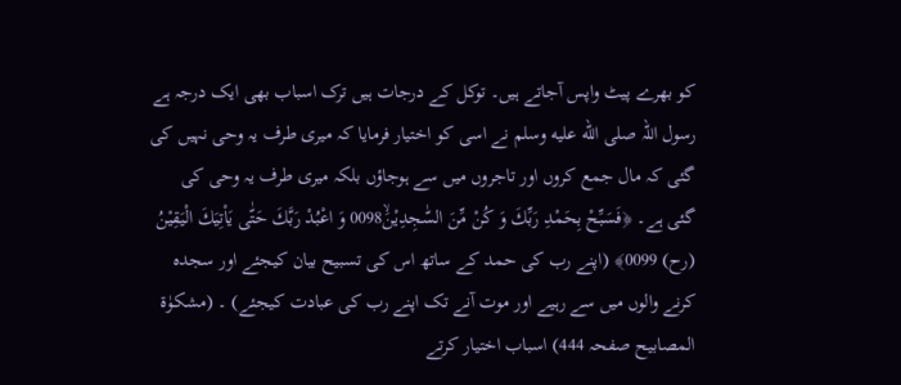کو بھرے پیٹ واپس آجاتے ہیں۔ توکل کے درجات ہیں ترک اسباب بھی ایک درجہ ہے رسول اللہ صلى الله عليه وسلم نے اسی کو اختیار فرمایا کہ میری طرف یہ وحی نہیں کی گئی کہ مال جمع کروں اور تاجروں میں سے ہوجاؤں بلکہ میری طرف یہ وحی کی گئی ہے۔ ﴿فَسَبِّحْ بِحَمْدِ رَبِّكَ وَ كُنْ مِّنَ السّٰجِدِيْنَۙ0098 وَ اعْبُدْ رَبَّكَ حَتّٰى يَاْتِيَكَ الْيَقِيْنُ (رح) 0099﴾ (اپنے رب کی حمد کے ساتھ اس کی تسبیح بیان کیجئے اور سجدہ کرنے والوں میں سے رہیے اور موت آنے تک اپنے رب کی عبادت کیجئے) ۔ (مشکوٰۃ المصابیح صفحہ 444) اسباب اختیار کرتے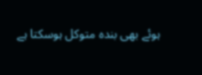ہوئے بھی بندہ متوکل ہوسکتا ہے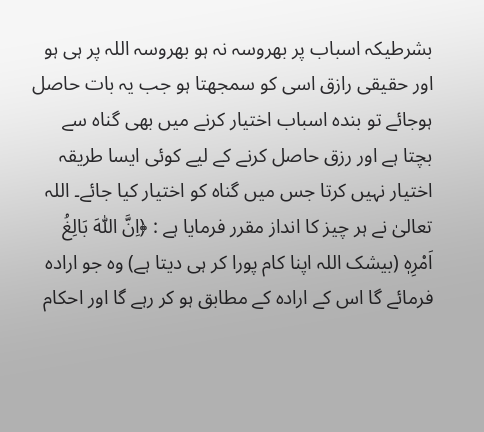بشرطیکہ اسباب پر بھروسہ نہ ہو بھروسہ اللہ پر ہی ہو اور حقیقی رازق اسی کو سمجھتا ہو جب یہ بات حاصل ہوجائے تو بندہ اسباب اختیار کرنے میں بھی گناہ سے بچتا ہے اور رزق حاصل کرنے کے لیے کوئی ایسا طریقہ اختیار نہیں کرتا جس میں گناہ کو اختیار کیا جائے۔ اللہ تعالیٰ نے ہر چیز کا انداز مقرر فرمایا ہے : ﴿اِنَّ اللّٰهَ بَالِغُ اَمْرِهٖ (بیشک اللہ اپنا کام پورا کر ہی دیتا ہے) وہ جو ارادہ فرمائے گا اس کے ارادہ کے مطابق ہو کر رہے گا اور احکام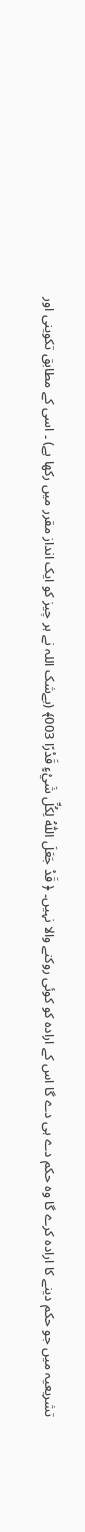تشریعیہ میں جو حکم دینے کا ارادہ کرے گا وہ حکم دے ہی دے گا اس کے ارادہ کو کوئی روکنے والا نہیں۔ ﴿ قَدْ جَعَلَ اللّٰهُ لِكُلِّ شَيْءٍ قَدْرًا 003﴾ (بےشک اللہ نے ہر چیز کو ایک انداز مقرر میں رکھا ہے) ۔ اسی کے مطابق تکوینی اور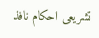تشریعی احکام نافذ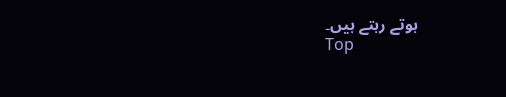ہوتے رہتے ہیں۔
Top